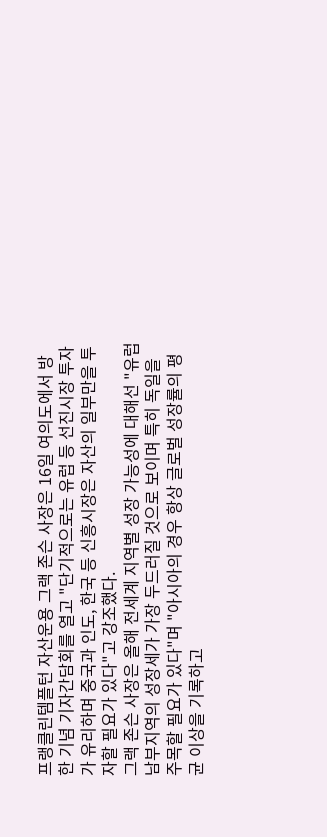프랭클린템플턴 자산운용 그랙 존슨 사장은 16일 여의도에서 방한 기념 기자간담회를 열고 "단기적으로는 유럽 등 선진시장 투자가 유리하며 중국과 인도, 한국 등 신흥시장은 자산의 일부만을 투자할 필요가 있다"고 강조했다.
그랙 존슨 사장은 올해 전세계 지역별 성장 가능성에 대해선 "유럽 남부지역의 성장세가 가장 두드러질 것으로 보이며 특히 독일을 주목할 필요가 있다"며 "아시아의 경우 항상 글로벌 성장률의 평균 이상을 기록하고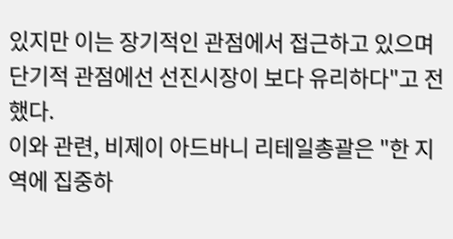있지만 이는 장기적인 관점에서 접근하고 있으며 단기적 관점에선 선진시장이 보다 유리하다"고 전했다.
이와 관련, 비제이 아드바니 리테일총괄은 "한 지역에 집중하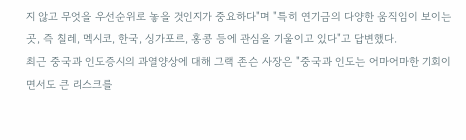지 않고 무엇을 우선순위로 놓을 것인지가 중요하다"며 "특히 연기금의 다양한 움직임이 보이는 곳, 즉 칠레, 멕시코, 한국, 싱가포르, 홍콩 등에 관심을 기울이고 있다"고 답변했다.
최근 중국과 인도증시의 과열양상에 대해 그랙 존슨 사장은 "중국과 인도는 어마어마한 기회이면서도 큰 리스크를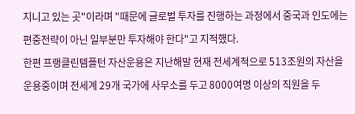지니고 있는 곳"이라며 "때문에 글로벌 투자를 진행하는 과정에서 중국과 인도에는 편중전략이 아닌 일부분만 투자해야 한다"고 지적했다.
한편 프랭클린템플턴 자산운용은 지난해말 현재 전세계적으로 513조원의 자산을 운용중이며 전세계 29개 국가에 사무소를 두고 8000여명 이상의 직원을 두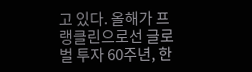고 있다. 올해가 프랭클린으로선 글로벌 투자 60주년, 한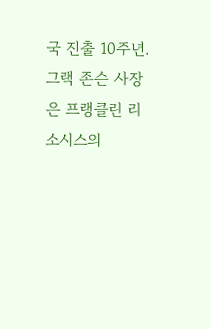국 진출 10주년.
그랙 존슨 사장은 프랭클린 리소시스의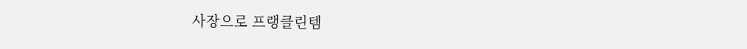사장으로 프랭클린템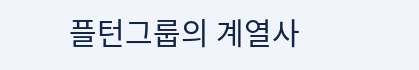플턴그룹의 계열사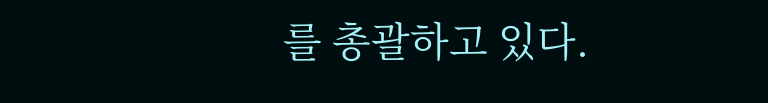를 총괄하고 있다.